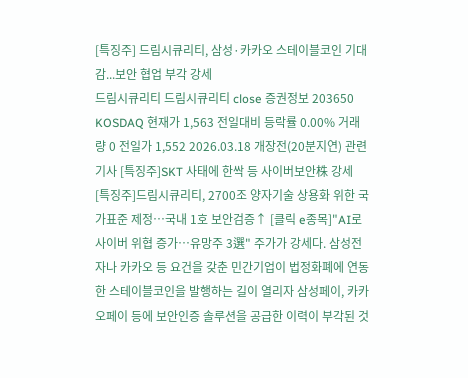[특징주] 드림시큐리티, 삼성·카카오 스테이블코인 기대감...보안 협업 부각 강세
드림시큐리티 드림시큐리티 close 증권정보 203650 KOSDAQ 현재가 1,563 전일대비 등락률 0.00% 거래량 0 전일가 1,552 2026.03.18 개장전(20분지연) 관련기사 [특징주]SKT 사태에 한싹 등 사이버보안株 강세 [특징주]드림시큐리티, 2700조 양자기술 상용화 위한 국가표준 제정…국내 1호 보안검증↑ [클릭 e종목]"AI로 사이버 위협 증가…유망주 3選" 주가가 강세다. 삼성전자나 카카오 등 요건을 갖춘 민간기업이 법정화폐에 연동한 스테이블코인을 발행하는 길이 열리자 삼성페이, 카카오페이 등에 보안인증 솔루션을 공급한 이력이 부각된 것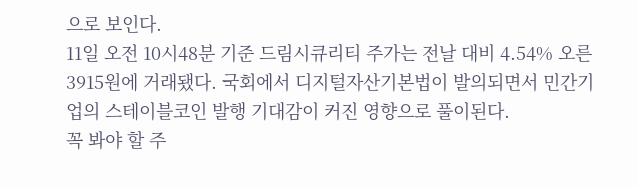으로 보인다.
11일 오전 10시48분 기준 드림시큐리티 주가는 전날 대비 4.54% 오른 3915원에 거래됐다. 국회에서 디지털자산기본법이 발의되면서 민간기업의 스테이블코인 발행 기대감이 커진 영향으로 풀이된다.
꼭 봐야 할 주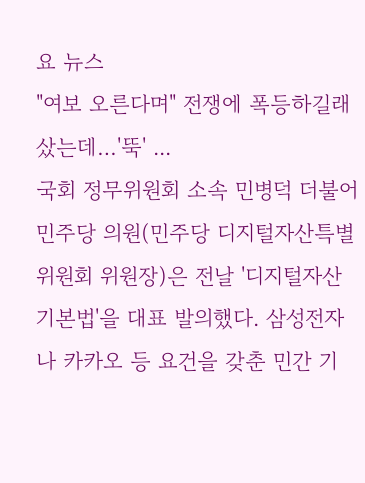요 뉴스
"여보 오른다며" 전쟁에 폭등하길래 샀는데…'뚝' ...
국회 정무위원회 소속 민병덕 더불어민주당 의원(민주당 디지털자산특별위원회 위원장)은 전날 '디지털자산기본법'을 대표 발의했다. 삼성전자나 카카오 등 요건을 갖춘 민간 기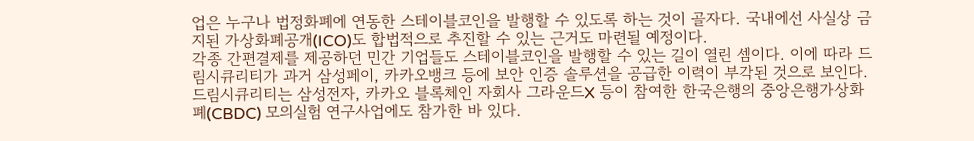업은 누구나 법정화폐에 연동한 스테이블코인을 발행할 수 있도록 하는 것이 골자다. 국내에선 사실상 금지된 가상화폐공개(ICO)도 합법적으로 추진할 수 있는 근거도 마련될 예정이다.
각종 간편결제를 제공하던 민간 기업들도 스테이블코인을 발행할 수 있는 길이 열린 셈이다. 이에 따라 드림시큐리티가 과거 삼성페이, 카카오뱅크 등에 보안 인증 솔루션을 공급한 이력이 부각된 것으로 보인다. 드림시큐리티는 삼성전자, 카카오 블록체인 자회사 그라운드X 등이 참여한 한국은행의 중앙은행가상화폐(CBDC) 모의실험 연구사업에도 참가한 바 있다.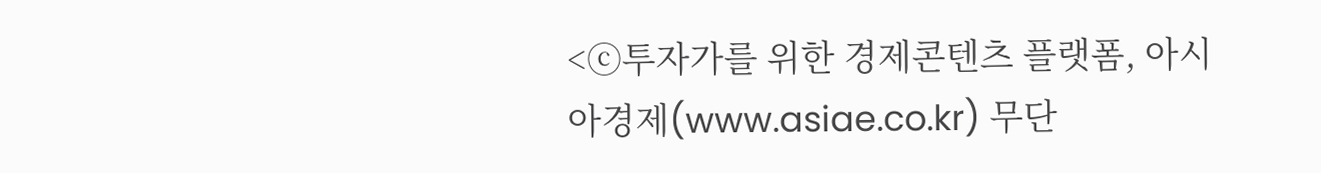<ⓒ투자가를 위한 경제콘텐츠 플랫폼, 아시아경제(www.asiae.co.kr) 무단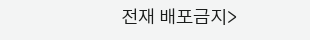전재 배포금지>